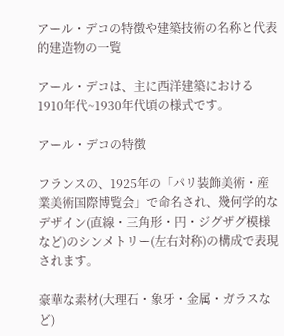アール・デコの特徴や建築技術の名称と代表的建造物の一覧

アール・デコは、主に西洋建築における1910年代~1930年代頃の様式です。

アール・デコの特徴

フランスの、1925年の「パリ装飾美術・産業美術国際博覧会」で命名され、幾何学的なデザイン(直線・三角形・円・ジグザグ模様など)のシンメトリー(左右対称)の構成で表現されます。

豪華な素材(大理石・象牙・金属・ガラスなど)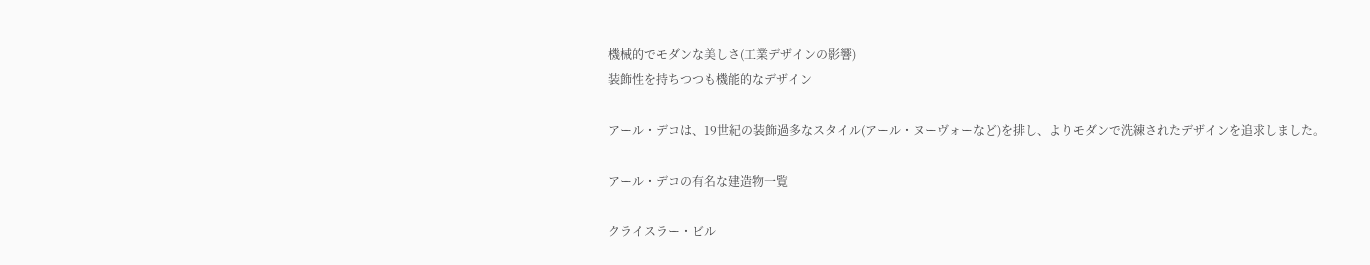機械的でモダンな美しさ(工業デザインの影響)
装飾性を持ちつつも機能的なデザイン

アール・デコは、19世紀の装飾過多なスタイル(アール・ヌーヴォーなど)を排し、よりモダンで洗練されたデザインを追求しました。

アール・デコの有名な建造物一覧

クライスラー・ビル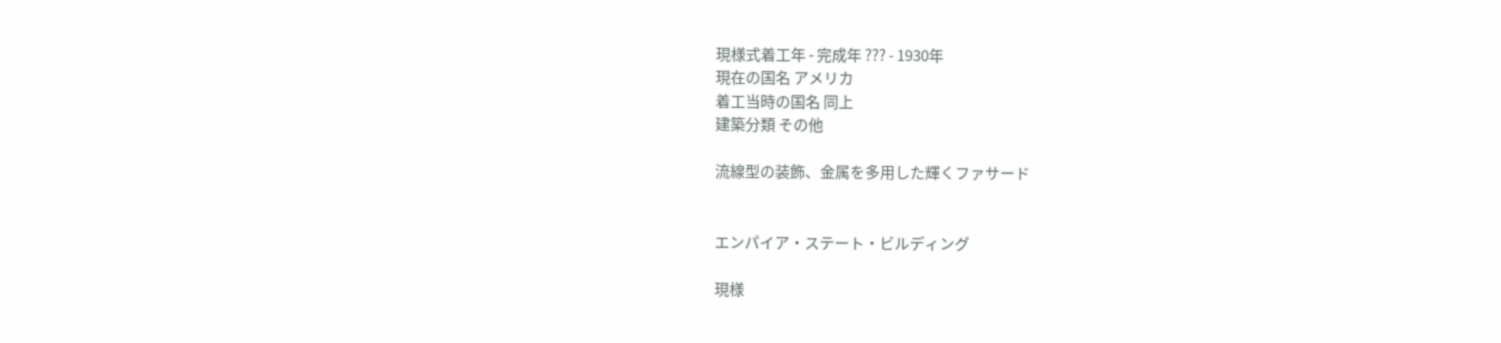現様式着工年 - 完成年 ??? - 1930年
現在の国名 アメリカ
着工当時の国名 同上
建築分類 その他

流線型の装飾、金属を多用した輝くファサード


エンパイア・ステート・ビルディング

現様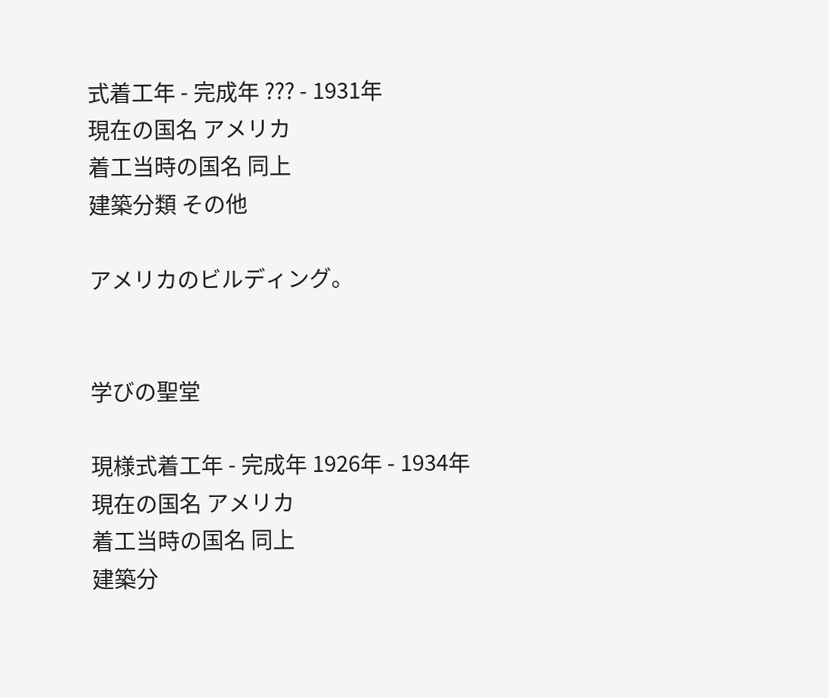式着工年 - 完成年 ??? - 1931年
現在の国名 アメリカ
着工当時の国名 同上
建築分類 その他

アメリカのビルディング。


学びの聖堂

現様式着工年 - 完成年 1926年 - 1934年
現在の国名 アメリカ
着工当時の国名 同上
建築分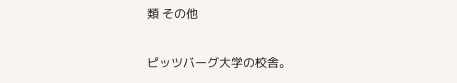類 その他

ピッツバーグ大学の校舎。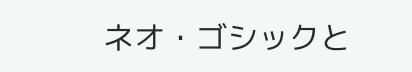ネオ・ゴシックと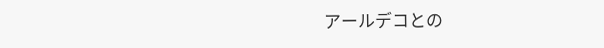アールデコとの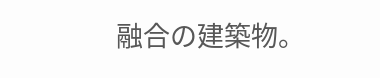融合の建築物。